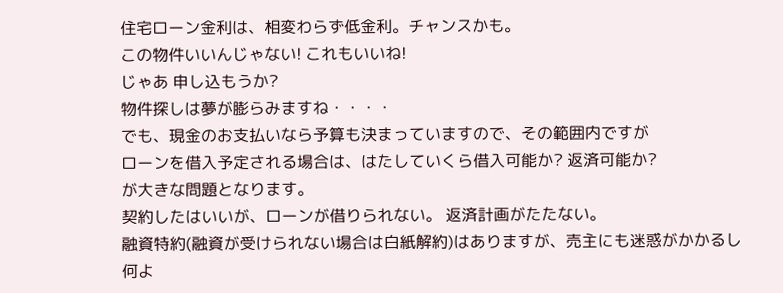住宅ローン金利は、相変わらず低金利。チャンスかも。
この物件いいんじゃない! これもいいね!
じゃあ 申し込もうか?
物件探しは夢が膨らみますね・・・・
でも、現金のお支払いなら予算も決まっていますので、その範囲内ですが
ローンを借入予定される場合は、はたしていくら借入可能か? 返済可能か?
が大きな問題となります。
契約したはいいが、ローンが借りられない。 返済計画がたたない。
融資特約(融資が受けられない場合は白紙解約)はありますが、売主にも迷惑がかかるし
何よ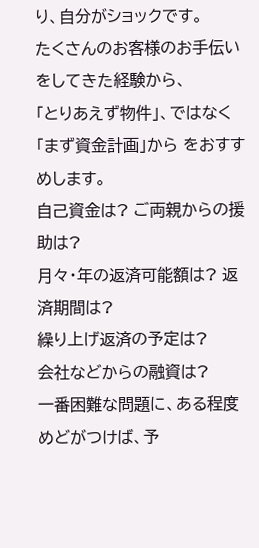り、自分がショックです。
たくさんのお客様のお手伝いをしてきた経験から、
「とりあえず物件」、ではなく「まず資金計画」から をおすすめします。
自己資金は? ご両親からの援助は?
月々・年の返済可能額は? 返済期間は?
繰り上げ返済の予定は?
会社などからの融資は?
一番困難な問題に、ある程度めどがつけば、予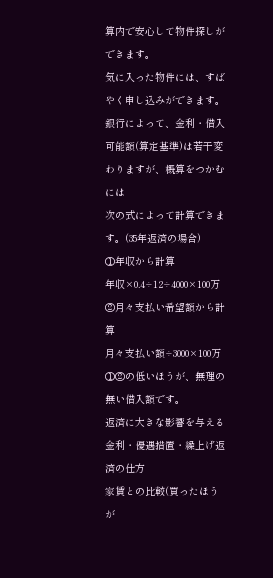算内で安心して物件探しができます。
気に入った物件には、すばやく申し込みができます。
銀行によって、金利・借入可能額(算定基準)は若干変わりますが、概算をつかむには
次の式によって計算できます。(35年返済の場合)
①年収から計算
年収×0.4÷12÷4000×100万
②月々支払い希望額から計算
月々支払い額÷3000×100万
①②の低いほうが、無理の無い借入額です。
返済に大きな影響を与える金利・優遇措置・繰上げ返済の仕方
家賃との比較(買ったほうが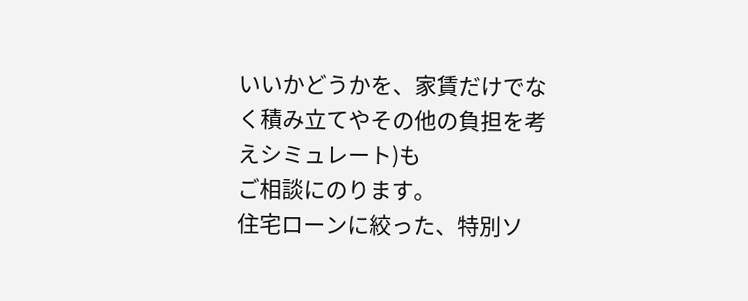いいかどうかを、家賃だけでなく積み立てやその他の負担を考えシミュレート)も
ご相談にのります。
住宅ローンに絞った、特別ソ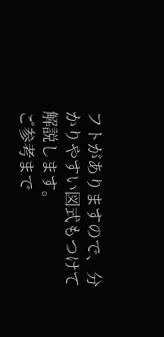フトがありますので、分かりやすい図式もつけて解説します。
ご参考まで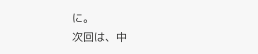に。
次回は、中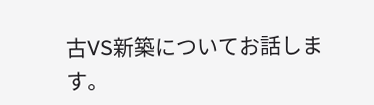古VS新築についてお話します。